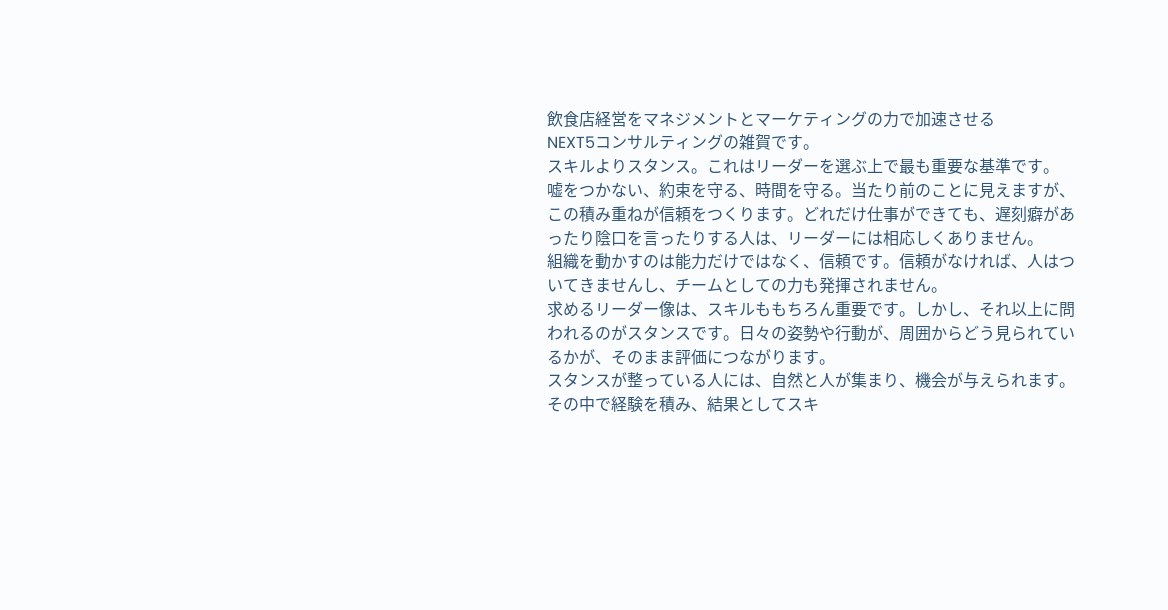飲食店経営をマネジメントとマーケティングの力で加速させる
NEXT5コンサルティングの雑賀です。
スキルよりスタンス。これはリーダーを選ぶ上で最も重要な基準です。
嘘をつかない、約束を守る、時間を守る。当たり前のことに見えますが、この積み重ねが信頼をつくります。どれだけ仕事ができても、遅刻癖があったり陰口を言ったりする人は、リーダーには相応しくありません。
組織を動かすのは能力だけではなく、信頼です。信頼がなければ、人はついてきませんし、チームとしての力も発揮されません。
求めるリーダー像は、スキルももちろん重要です。しかし、それ以上に問われるのがスタンスです。日々の姿勢や行動が、周囲からどう見られているかが、そのまま評価につながります。
スタンスが整っている人には、自然と人が集まり、機会が与えられます。その中で経験を積み、結果としてスキ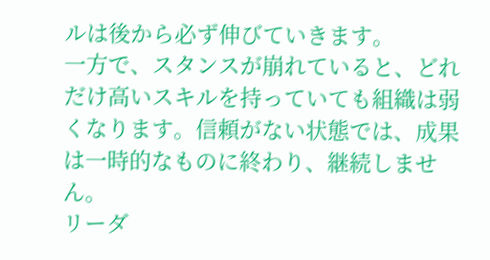ルは後から必ず伸びていきます。
一方で、スタンスが崩れていると、どれだけ高いスキルを持っていても組織は弱くなります。信頼がない状態では、成果は一時的なものに終わり、継続しません。
リーダ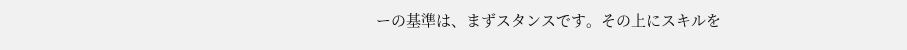ーの基準は、まずスタンスです。その上にスキルを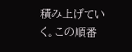積み上げていく。この順番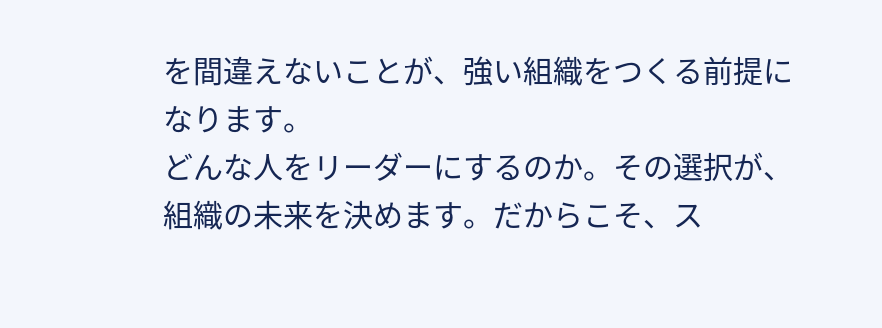を間違えないことが、強い組織をつくる前提になります。
どんな人をリーダーにするのか。その選択が、組織の未来を決めます。だからこそ、ス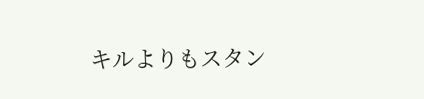キルよりもスタン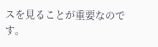スを見ることが重要なのです。